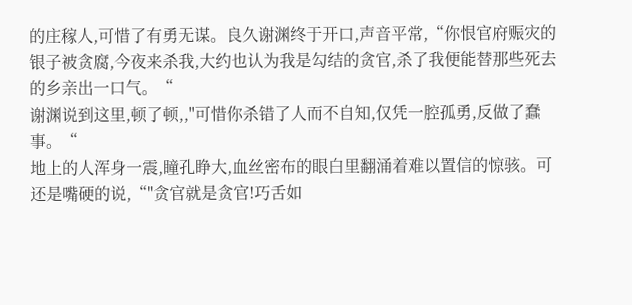的庄稼人,可惜了有勇无谋。良久谢渊终于开口,声音平常,“你恨官府赈灾的银子被贪腐,今夜来杀我,大约也认为我是勾结的贪官,杀了我便能替那些死去的乡亲出一口气。“
谢渊说到这里,顿了顿,,"可惜你杀错了人而不自知,仅凭一腔孤勇,反做了蠢事。“
地上的人浑身一震,瞳孔睁大,血丝密布的眼白里翻涌着难以置信的惊骇。可还是嘴硬的说,“"贪官就是贪官!巧舌如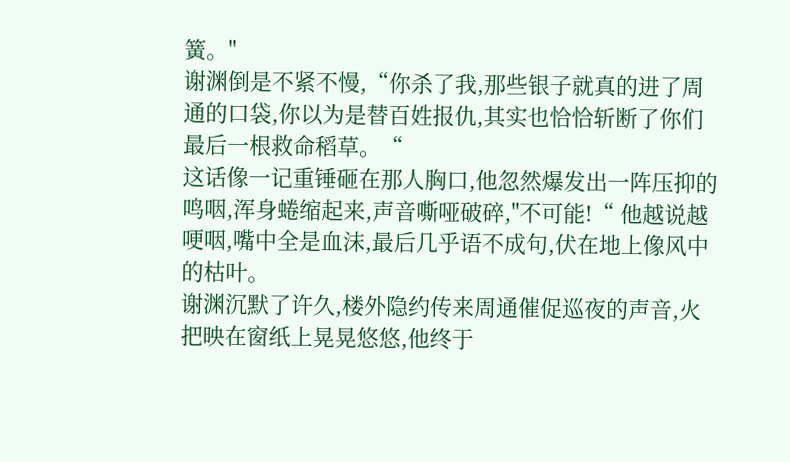簧。"
谢渊倒是不紧不慢,“你杀了我,那些银子就真的进了周通的口袋,你以为是替百姓报仇,其实也恰恰斩断了你们最后一根救命稻草。“
这话像一记重锤砸在那人胸口,他忽然爆发出一阵压抑的鸣咽,浑身蜷缩起来,声音嘶哑破碎,"不可能!“ 他越说越哽咽,嘴中全是血沫,最后几乎语不成句,伏在地上像风中的枯叶。
谢渊沉默了许久,楼外隐约传来周通催促巡夜的声音,火把映在窗纸上晃晃悠悠,他终于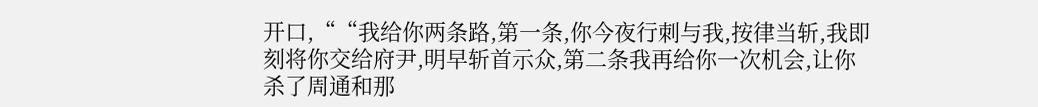开口,““我给你两条路,第一条,你今夜行刺与我,按律当斩,我即刻将你交给府尹,明早斩首示众,第二条我再给你一次机会,让你杀了周通和那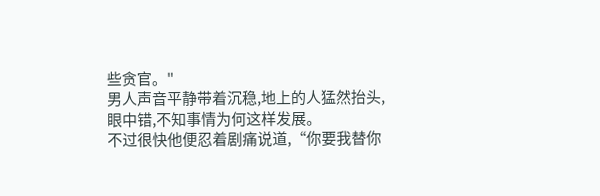些贪官。"
男人声音平静带着沉稳,地上的人猛然抬头,眼中错,不知事情为何这样发展。
不过很快他便忍着剧痛说道,“你要我替你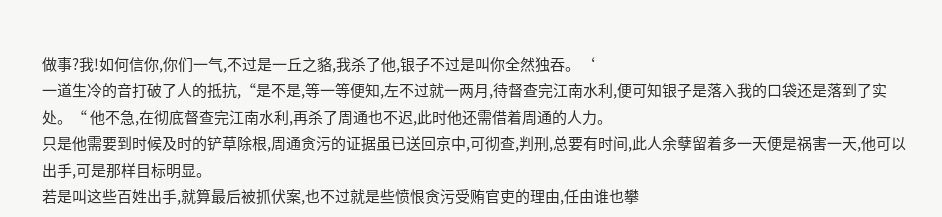做事?我!如何信你,你们一气,不过是一丘之貉,我杀了他,银子不过是叫你全然独吞。‘
一道生冷的音打破了人的抵抗,“是不是,等一等便知,左不过就一两月,待督查完江南水利,便可知银子是落入我的口袋还是落到了实处。“ 他不急,在彻底督查完江南水利,再杀了周通也不迟,此时他还需借着周通的人力。
只是他需要到时候及时的铲草除根,周通贪污的证据虽已送回京中,可彻查,判刑,总要有时间,此人余孽留着多一天便是祸害一天,他可以出手,可是那样目标明显。
若是叫这些百姓出手,就算最后被抓伏案,也不过就是些愤恨贪污受贿官吏的理由,任由谁也攀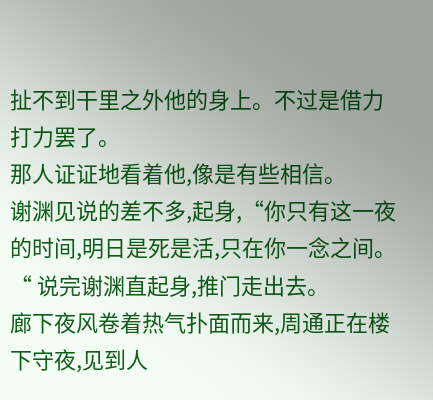扯不到干里之外他的身上。不过是借力打力罢了。
那人证证地看着他,像是有些相信。
谢渊见说的差不多,起身,“你只有这一夜的时间,明日是死是活,只在你一念之间。“ 说完谢渊直起身,推门走出去。
廊下夜风卷着热气扑面而来,周通正在楼下守夜,见到人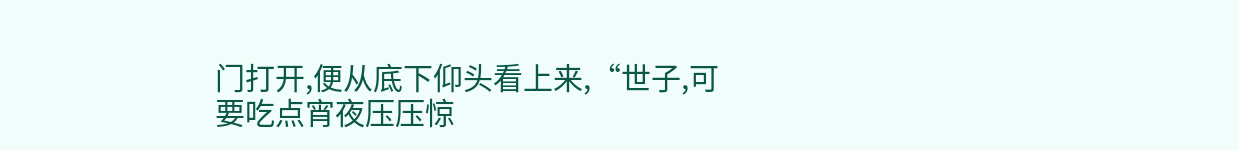门打开,便从底下仰头看上来,“世子,可要吃点宵夜压压惊